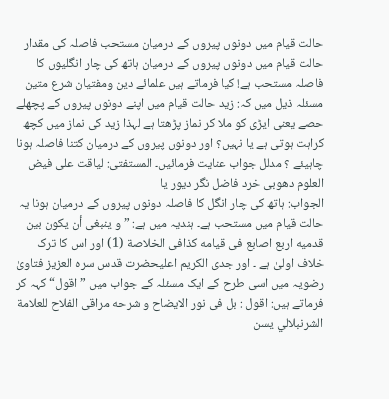حالت قیام میں دونوں پیروں کے درمیان مستحب فاصلہ کی مقدار
حالت قیام میں دونوں پیروں کے درمیان ہاتھ کی چار انگلیوں کا فاصلہ مستحب ہے! کیا فرماتے ہیں علمائے دین ومفتیان شرع متین مسئلہ ذیل میں کہ: زید حالت قیام میں اپنے دونوں پیروں کے پچھلے حصے یعنی ایڑی کو ملا کر نماز پڑھتا ہے لہذا زید کی نماز میں کچھ کراہت ہوتی ہے یا نہیں؟ اور دونوں پیروں کے درمیان کتنا فاصلہ ہونا چاہیئے ؟ مدلل جواب عنایت فرمائیں۔ المستفتی: لیاقت علی فیض العلوم دھوبی خرد فاضل نگر دیور یا
الجواب: ہاتھ کی چار انگل کا فاصلہ دونوں پیروں کے درمیان ہونا یہ حالت قیام میں مستحب ہے۔ ہندیہ میں ہے: ” و ینبغی أن يكون بين قدميه اربع اصابع فی قیامه کذافی الخلاصة (1) اور اس کا ترک خلاف اولیٰ ہے ۔ اور جدی الکریم اعلیحضرت قدس سرہ العزیز فتاویٰ رضویہ میں اسی طرح کے ایک مسئلہ کے جواب میں ”اقول“ کہہ کر فرماتے ہیں: اقول : بل فى نور الايضاح و شرحه مراقی الفلاح للعلامة الشرنبلالي يسن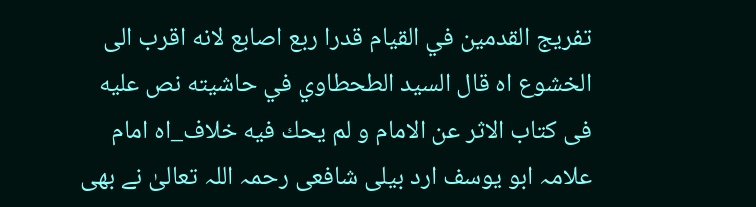تفريج القدمين في القيام قدرا ربع اصابع لانه اقرب الى الخشوع اه قال السيد الطحطاوي في حاشیته نص عليه فى كتاب الاثر عن الامام و لم يحك فيه خلاف_اه امام علامہ ابو یوسف ارد بیلی شافعی رحمہ اللہ تعالیٰ نے بھی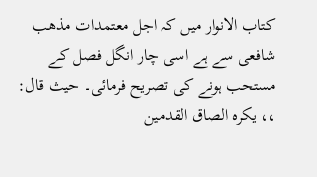کتاب الانوار میں کہ اجل معتمدات مذهب شافعی سے ہے اسی چار انگل فصل کے مستحب ہونے کی تصریح فرمائی۔ حیث قال: ،، يكره الصاق القدمين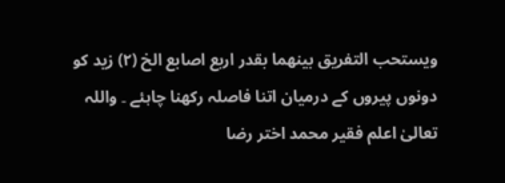ويستحب التفريق بينهما بقدر اربع اصابع الخ (۲) زید کو دونوں پیروں کے درمیان اتنا فاصلہ رکھنا چاہئے ۔ واللہ تعالیٰ اعلم فقیر محمد اختر رضا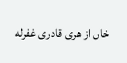خاں از هری قادری غفرله